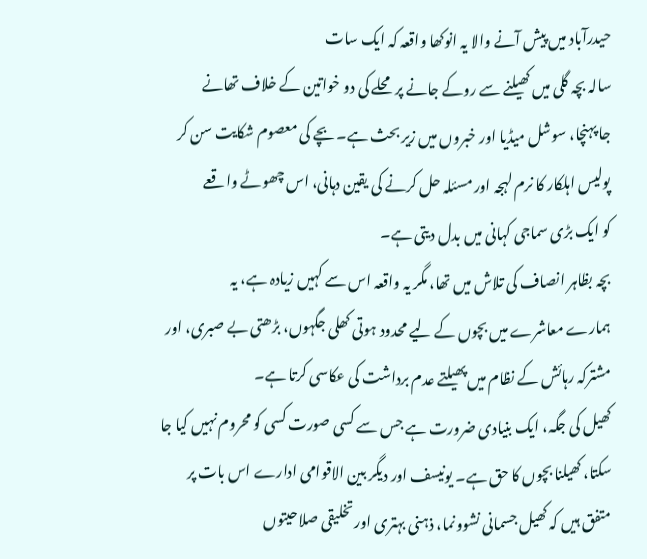حیدرآباد میں پیش آنے والا یہ انوکھا واقعہ کہ ایک سات
سالہ بچہ گلی میں کھیلنے سے روکے جانے پر محلے کی دو خواتین کے خلاف تھانے
جا پہنچا، سوشل میڈیا اور خبروں میں زیر بحث ہے۔ بچے کی معصوم شکایت سن کر
پولیس اہلکار کا نرم لہجہ اور مسئلہ حل کرنے کی یقین دہانی، اس چھوٹے واقعے
کو ایک بڑی سماجی کہانی میں بدل دیتی ہے۔
بچہ بظاہر انصاف کی تلاش میں تھا، مگر یہ واقعہ اس سے کہیں زیادہ ہے، یہ
ہمارے معاشرے میں بچوں کے لیے محدود ہوتی کھلی جگہوں، بڑھتی بے صبری، اور
مشترکہ رہائش کے نظام میں پھیلتے عدم برداشت کی عکاسی کرتا ہے۔
کھیل کی جگہ، ایک بنیادی ضرورت ہے جس سے کسی صورت کسی کو محروم نہیں کیا جا
سکتا، کھیلنا بچوں کا حق ہے۔ یونیسف اور دیگر بین الاقوامی ادارے اس بات پر
متفق ہیں کہ کھیل جسمانی نشوونما، ذہنی بہتری اور تخلیقی صلاحیتوں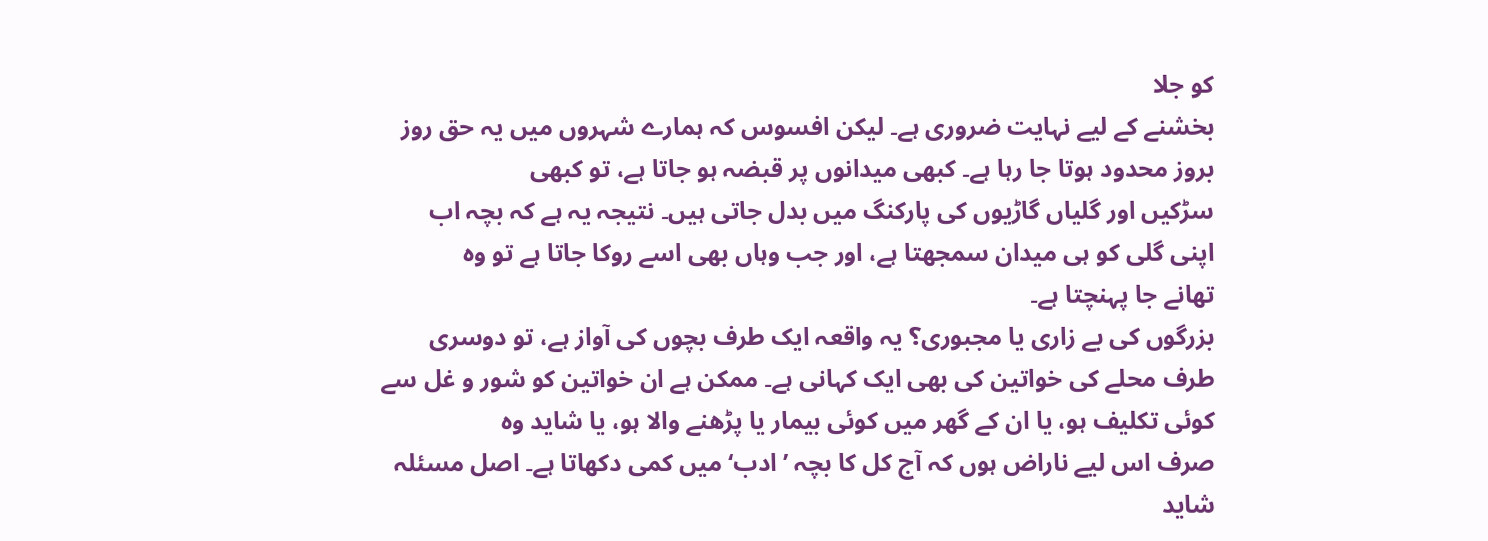کو جلا
بخشنے کے لیے نہایت ضروری ہے۔ لیکن افسوس کہ ہمارے شہروں میں یہ حق روز
بروز محدود ہوتا جا رہا ہے۔ کبھی میدانوں پر قبضہ ہو جاتا ہے، تو کبھی
سڑکیں اور گلیاں گاڑیوں کی پارکنگ میں بدل جاتی ہیں۔ نتیجہ یہ ہے کہ بچہ اب
اپنی گلی کو ہی میدان سمجھتا ہے، اور جب وہاں بھی اسے روکا جاتا ہے تو وہ
تھانے جا پہنچتا ہے۔
بزرگوں کی بے زاری یا مجبوری؟ یہ واقعہ ایک طرف بچوں کی آواز ہے، تو دوسری
طرف محلے کی خواتین کی بھی ایک کہانی ہے۔ ممکن ہے ان خواتین کو شور و غل سے
کوئی تکلیف ہو، یا ان کے گھر میں کوئی بیمار یا پڑھنے والا ہو، یا شاید وہ
صرف اس لیے ناراض ہوں کہ آج کل کا بچہ ’ادب‘ میں کمی دکھاتا ہے۔ اصل مسئلہ
شاید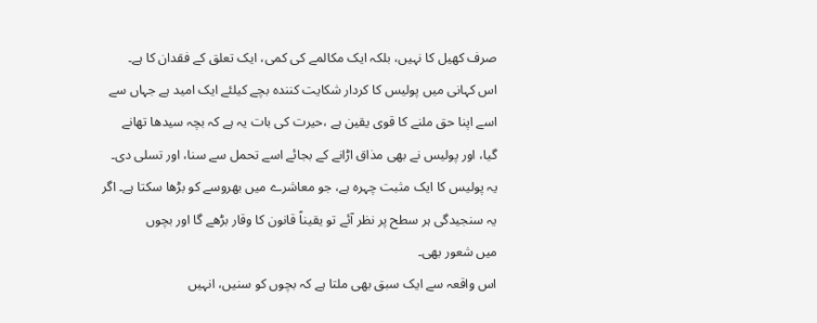صرف کھیل کا نہیں، بلکہ ایک مکالمے کی کمی، ایک تعلق کے فقدان کا ہے۔
اس کہانی میں پولیس کا کردار شکایت کنندہ بچے کیلئے ایک امید ہے جہاں سے
اسے اپنا حق ملنے کا قوی یقین ہے ،حیرت کی بات یہ ہے کہ بچہ سیدھا تھانے
گیا، اور پولیس نے بھی مذاق اڑانے کے بجائے اسے تحمل سے سنا، اور تسلی دی۔
یہ پولیس کا ایک مثبت چہرہ ہے، جو معاشرے میں بھروسے کو بڑھا سکتا ہے۔ اگر
یہ سنجیدگی ہر سطح پر نظر آئے تو یقیناً قانون کا وقار بڑھے گا اور بچوں
میں شعور بھی۔
اس واقعہ سے ایک سبق بھی ملتا ہے کہ بچوں کو سنیں، انہیں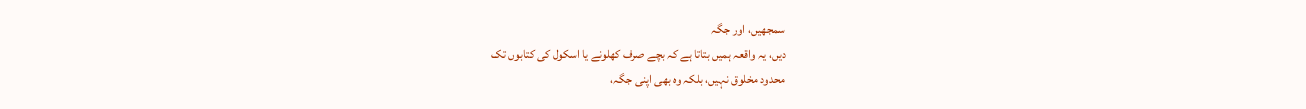سمجھیں، اور جگہ
دیں، یہ واقعہ ہمیں بتاتا ہے کہ بچے صرف کھلونے یا اسکول کی کتابوں تک
محدود مخلوق نہیں، بلکہ وہ بھی اپنی جگہ،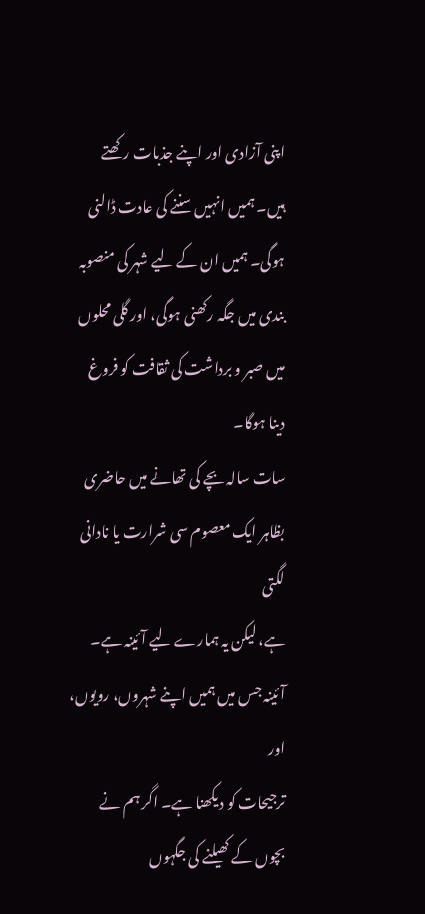اپنی آزادی اور اپنے جذبات رکھتے
ہیں۔ ہمیں انہیں سننے کی عادت ڈالنی ہوگی۔ ہمیں ان کے لیے شہر کی منصوبہ
بندی میں جگہ رکھنی ہوگی، اور گلی محلوں میں صبر و برداشت کی ثقافت کو فروغ
دینا ہوگا۔
سات سالہ بچے کی تھانے میں حاضری بظاہر ایک معصوم سی شرارت یا نادانی لگتی
ہے، لیکن یہ ہمارے لیے آئینہ ہے۔ آئینہ جس میں ہمیں اپنے شہروں، رویوں، اور
ترجیحات کو دیکھنا ہے۔ اگر ہم نے بچوں کے کھیلنے کی جگہوں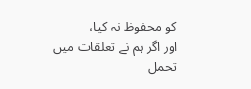کو محفوظ نہ کیا،
اور اگر ہم نے تعلقات میں تحمل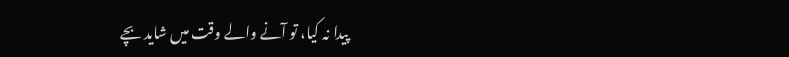پیدا نہ کیا، تو آنے والے وقت میں شاید بچے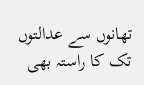تھانوں سے عدالتوں تک کا راستہ بھی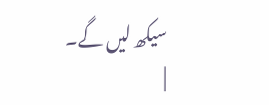سیکھ لیں گے۔
|